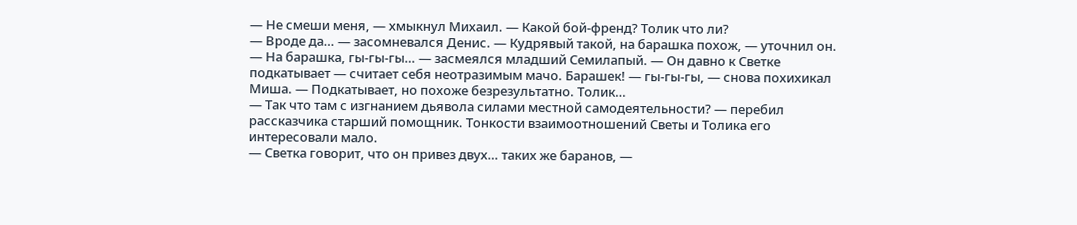— Не смеши меня, — хмыкнул Михаил. — Какой бой-френд? Толик что ли?
— Вроде да… — засомневался Денис. — Кудрявый такой, на барашка похож, — уточнил он.
— На барашка, гы-гы-гы… — засмеялся младший Семилапый. — Он давно к Светке подкатывает — считает себя неотразимым мачо. Барашек! — гы-гы-гы, — снова похихикал Миша. — Подкатывает, но похоже безрезультатно. Толик…
— Так что там с изгнанием дьявола силами местной самодеятельности? — перебил рассказчика старший помощник. Тонкости взаимоотношений Светы и Толика его интересовали мало.
— Светка говорит, что он привез двух… таких же баранов, —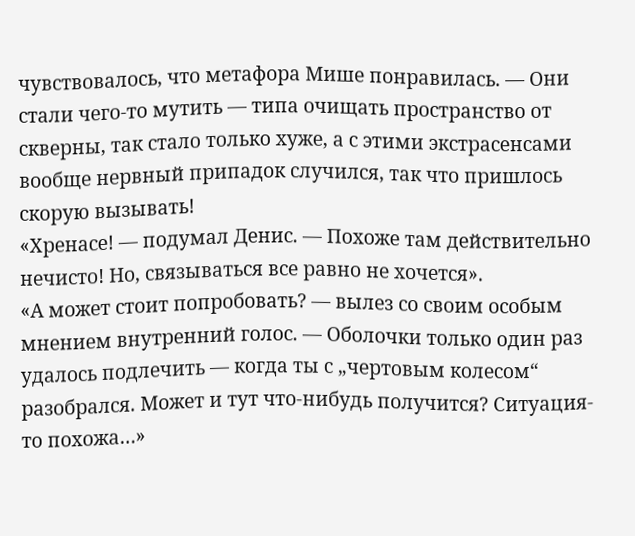чувствовалось, что метафора Мише понравилась. — Они стали чего-то мутить — типа очищать пространство от скверны, так стало только хуже, а с этими экстрасенсами вообще нервный припадок случился, так что пришлось скорую вызывать!
«Хренасе! — подумал Денис. — Похоже там действительно нечисто! Но, связываться все равно не хочется».
«А может стоит попробовать? — вылез со своим особым мнением внутренний голос. — Оболочки только один раз удалось подлечить — когда ты с „чертовым колесом“ разобрался. Может и тут что-нибудь получится? Ситуация-то похожа…»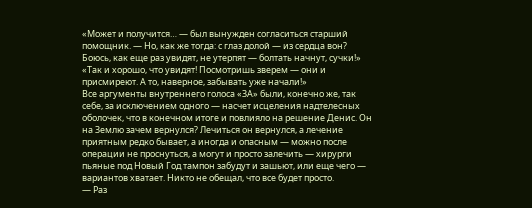«Может и получится… — был вынужден согласиться старший помощник. — Но, как же тогда: с глаз долой — из сердца вон? Боюсь, как еще раз увидят, не утерпят — болтать начнут, сучки!»
«Так и хорошо, что увидят! Посмотришь зверем — они и присмиреют. А то, наверное, забывать уже начали!»
Все аргументы внутреннего голоса «ЗА» были, конечно же, так себе, за исключением одного — насчет исцеления надтелесных оболочек, что в конечном итоге и повлияло на решение Денис. Он на Землю зачем вернулся? Лечиться он вернулся, а лечение приятным редко бывает, а иногда и опасным — можно после операции не проснуться, а могут и просто залечить — хирурги пьяные под Новый Год тампон забудут и зашьют, или еще чего — вариантов хватает. Никто не обещал, что все будет просто.
— Раз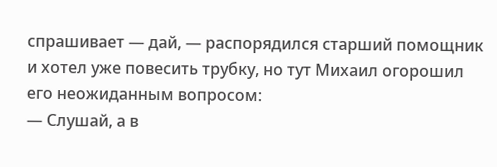спрашивает — дай, — распорядился старший помощник и хотел уже повесить трубку, но тут Михаил огорошил его неожиданным вопросом:
— Слушай, а в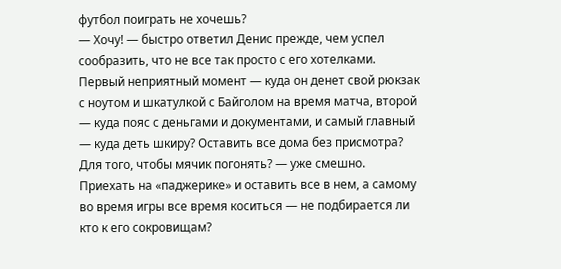футбол поиграть не хочешь?
— Хочу! — быстро ответил Денис прежде, чем успел сообразить, что не все так просто с его хотелками. Первый неприятный момент — куда он денет свой рюкзак с ноутом и шкатулкой с Байголом на время матча, второй — куда пояс с деньгами и документами, и самый главный — куда деть шкиру? Оставить все дома без присмотра? Для того, чтобы мячик погонять? — уже смешно. Приехать на «паджерике» и оставить все в нем, а самому во время игры все время коситься — не подбирается ли кто к его сокровищам?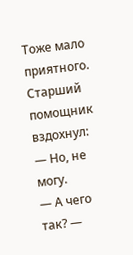Тоже мало приятного. Старший помощник вздохнул: — Но, не могу.
— А чего так? —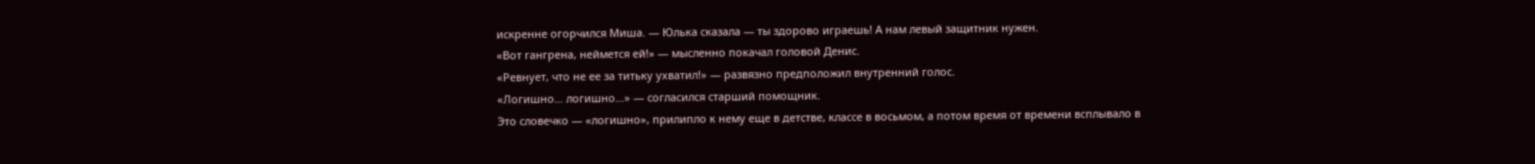искренне огорчился Миша. — Юлька сказала — ты здорово играешь! А нам левый защитник нужен.
«Вот гангрена, неймется ей!» — мысленно покачал головой Денис.
«Ревнует, что не ее за титьку ухватил!» — развязно предположил внутренний голос.
«Логишно… логишно…» — согласился старший помощник.
Это словечко — «логишно», прилипло к нему еще в детстве, классе в восьмом, а потом время от времени всплывало в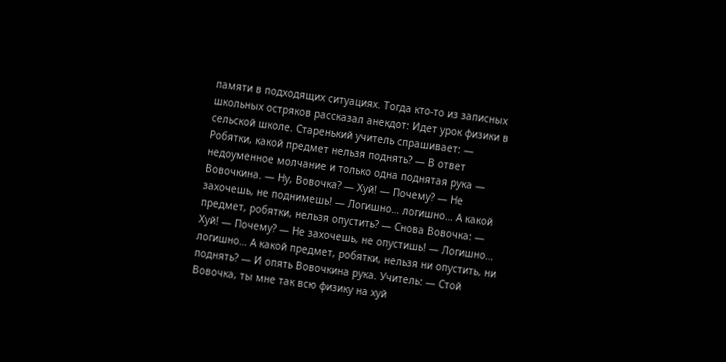памяти в подходящих ситуациях. Тогда кто-то из записных школьных остряков рассказал анекдот: Идет урок физики в сельской школе. Старенький учитель спрашивает: — Робятки, какой предмет нельзя поднять? — В ответ недоуменное молчание и только одна поднятая рука — Вовочкина. — Ну, Вовочка? — Хуй! — Почему? — Не захочешь, не поднимешь! — Логишно… логишно… А какой предмет, робятки, нельзя опустить? — Снова Вовочка: — Хуй! — Почему? — Не захочешь, не опустишь! — Логишно… логишно… А какой предмет, робятки, нельзя ни опустить, ни поднять? — И опять Вовочкина рука. Учитель: — Стой Вовочка, ты мне так всю физику на хуй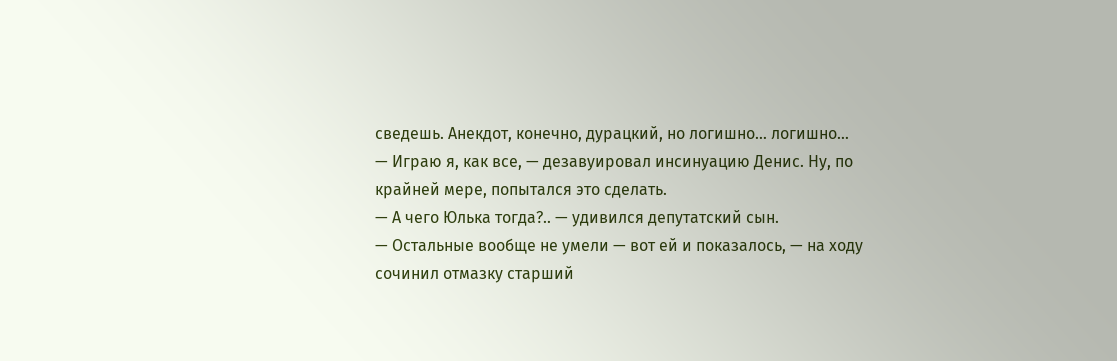сведешь. Анекдот, конечно, дурацкий, но логишно… логишно…
— Играю я, как все, — дезавуировал инсинуацию Денис. Ну, по крайней мере, попытался это сделать.
— А чего Юлька тогда?.. — удивился депутатский сын.
— Остальные вообще не умели — вот ей и показалось, — на ходу сочинил отмазку старший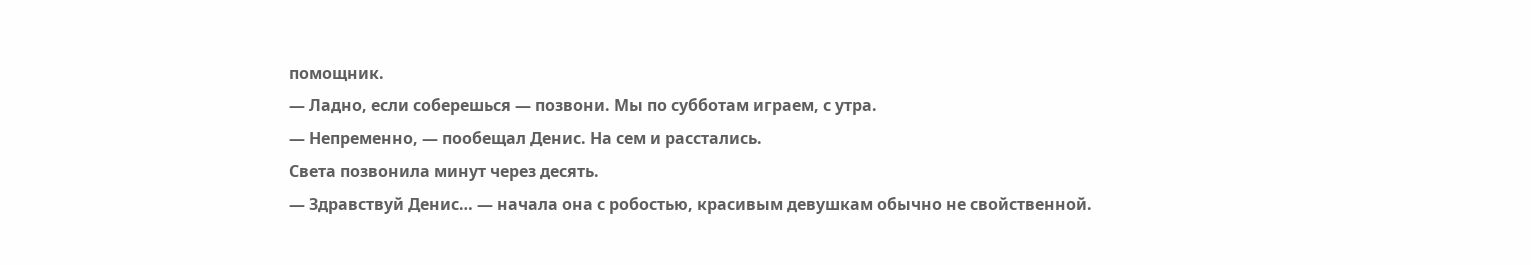помощник.
— Ладно, если соберешься — позвони. Мы по субботам играем, с утра.
— Непременно, — пообещал Денис. На сем и расстались.
Света позвонила минут через десять.
— Здравствуй Денис… — начала она с робостью, красивым девушкам обычно не свойственной.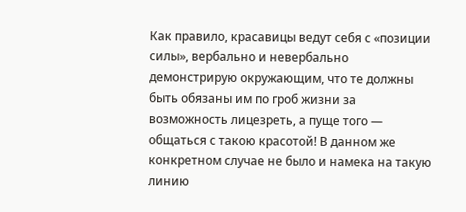Как правило, красавицы ведут себя с «позиции силы», вербально и невербально демонстрирую окружающим, что те должны быть обязаны им по гроб жизни за возможность лицезреть, а пуще того — общаться с такою красотой! В данном же конкретном случае не было и намека на такую линию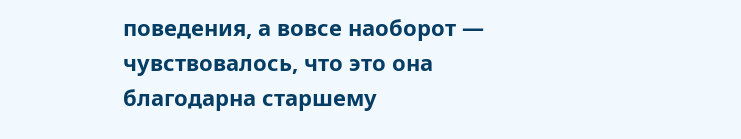поведения, а вовсе наоборот — чувствовалось, что это она благодарна старшему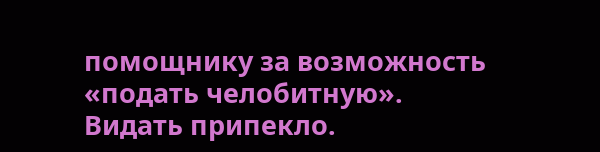помощнику за возможность «подать челобитную». Видать припекло.